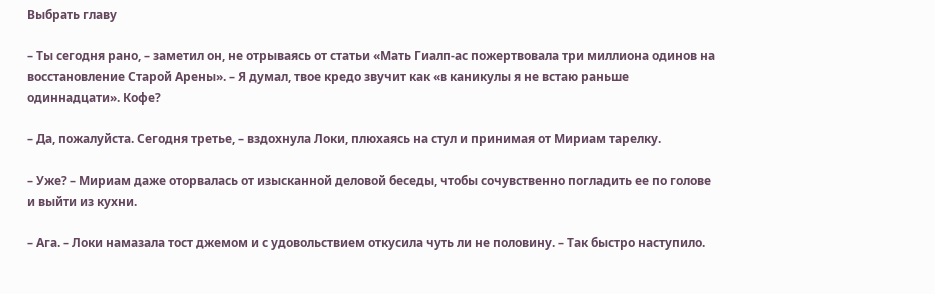Выбрать главу

– Ты сегодня рано, – заметил он, не отрываясь от статьи «Мать Гиалп-ас пожертвовала три миллиона одинов на восстановление Старой Арены». – Я думал, твое кредо звучит как «в каникулы я не встаю раньше одиннадцати». Кофе?

– Да, пожалуйста. Сегодня третье, – вздохнула Локи, плюхаясь на стул и принимая от Мириам тарелку.

– Уже? – Мириам даже оторвалась от изысканной деловой беседы, чтобы сочувственно погладить ее по голове и выйти из кухни.

– Ага. – Локи намазала тост джемом и с удовольствием откусила чуть ли не половину. – Так быстро наступило.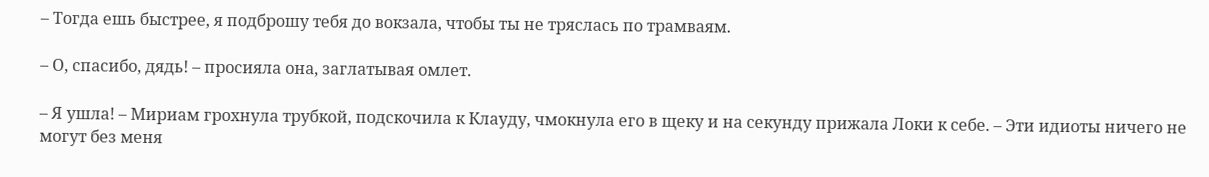– Тогда ешь быстрее, я подброшу тебя до вокзала, чтобы ты не тряслась по трамваям.

– О, спасибо, дядь! – просияла она, заглатывая омлет.

– Я ушла! – Мириам грохнула трубкой, подскочила к Клауду, чмокнула его в щеку и на секунду прижала Локи к себе. – Эти идиоты ничего не могут без меня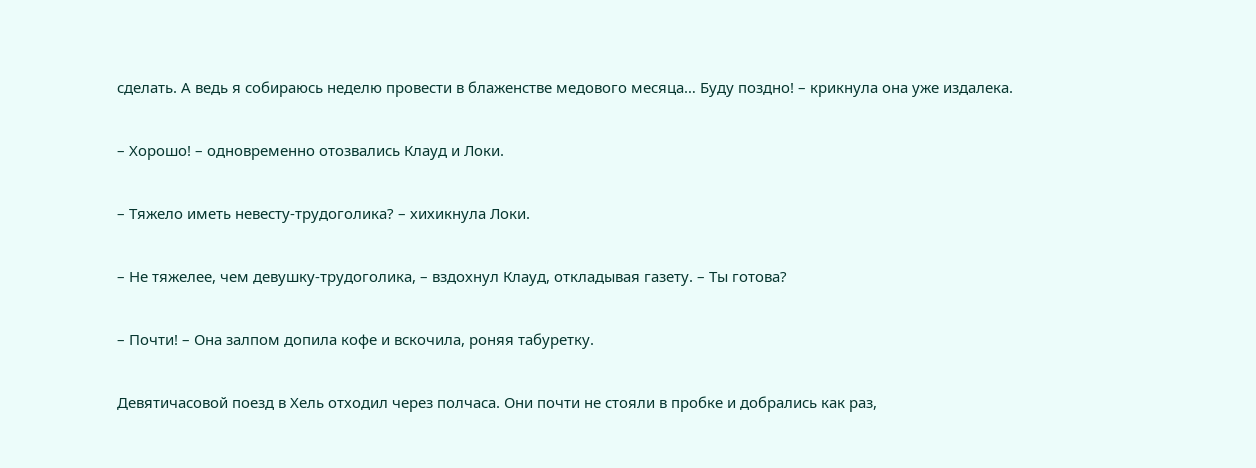сделать. А ведь я собираюсь неделю провести в блаженстве медового месяца… Буду поздно! – крикнула она уже издалека.

– Хорошо! – одновременно отозвались Клауд и Локи.

– Тяжело иметь невесту-трудоголика? – хихикнула Локи.

– Не тяжелее, чем девушку-трудоголика, – вздохнул Клауд, откладывая газету. – Ты готова?

– Почти! – Она залпом допила кофе и вскочила, роняя табуретку.

Девятичасовой поезд в Хель отходил через полчаса. Они почти не стояли в пробке и добрались как раз,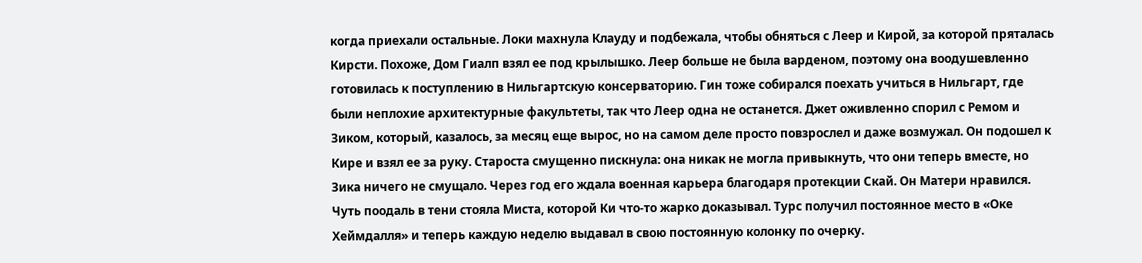когда приехали остальные. Локи махнула Клауду и подбежала, чтобы обняться с Леер и Кирой, за которой пряталась Кирсти. Похоже, Дом Гиалп взял ее под крылышко. Леер больше не была варденом, поэтому она воодушевленно готовилась к поступлению в Нильгартскую консерваторию. Гин тоже собирался поехать учиться в Нильгарт, где были неплохие архитектурные факультеты, так что Леер одна не останется. Джет оживленно спорил с Ремом и Зиком, который, казалось, за месяц еще вырос, но на самом деле просто повзрослел и даже возмужал. Он подошел к Кире и взял ее за руку. Староста смущенно пискнула: она никак не могла привыкнуть, что они теперь вместе, но Зика ничего не смущало. Через год его ждала военная карьера благодаря протекции Скай. Он Матери нравился. Чуть поодаль в тени стояла Миста, которой Ки что-то жарко доказывал. Турс получил постоянное место в «Оке Хеймдалля» и теперь каждую неделю выдавал в свою постоянную колонку по очерку.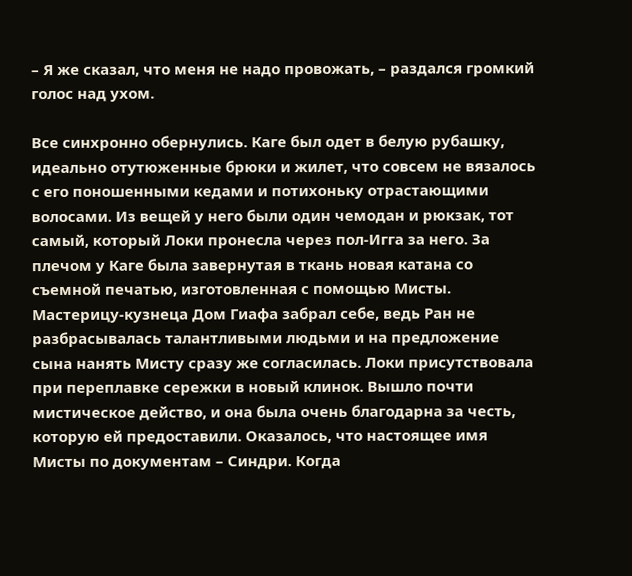– Я же сказал, что меня не надо провожать, – раздался громкий голос над ухом.

Все синхронно обернулись. Каге был одет в белую рубашку, идеально отутюженные брюки и жилет, что совсем не вязалось с его поношенными кедами и потихоньку отрастающими волосами. Из вещей у него были один чемодан и рюкзак, тот самый, который Локи пронесла через пол-Игга за него. За плечом у Каге была завернутая в ткань новая катана со съемной печатью, изготовленная с помощью Мисты. Мастерицу-кузнеца Дом Гиафа забрал себе, ведь Ран не разбрасывалась талантливыми людьми и на предложение сына нанять Мисту сразу же согласилась. Локи присутствовала при переплавке сережки в новый клинок. Вышло почти мистическое действо, и она была очень благодарна за честь, которую ей предоставили. Оказалось, что настоящее имя Мисты по документам – Синдри. Когда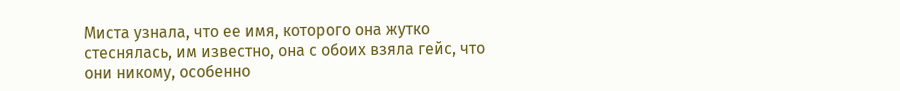Миста узнала, что ее имя, которого она жутко стеснялась, им известно, она с обоих взяла гейс, что они никому, особенно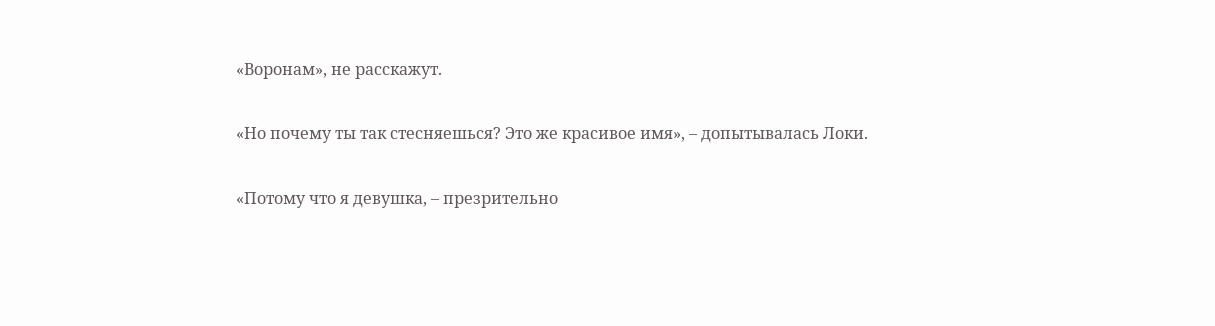«Воронам», не расскажут.

«Но почему ты так стесняешься? Это же красивое имя», – допытывалась Локи.

«Потому что я девушка, – презрительно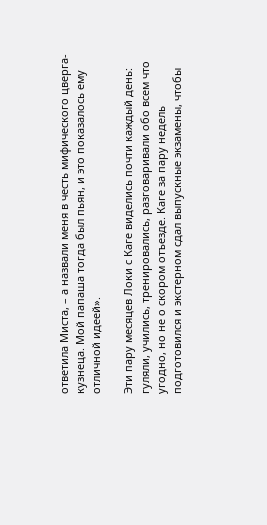ответила Миста, – а назвали меня в честь мифического цверга-кузнеца. Мой папаша тогда был пьян, и это показалось ему отличной идеей».

Эти пару месяцев Локи с Каге виделись почти каждый день: гуляли, учились, тренировались, разговаривали обо всем что угодно, но не о скором отъезде. Каге за пару недель подготовился и экстерном сдал выпускные экзамены, чтобы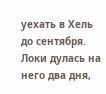уехать в Хель до сентября. Локи дулась на него два дня,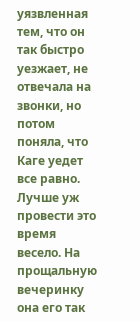уязвленная тем, что он так быстро уезжает, не отвечала на звонки, но потом поняла, что Каге уедет все равно. Лучше уж провести это время весело. На прощальную вечеринку она его так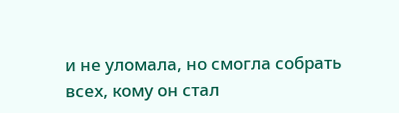и не уломала, но смогла собрать всех, кому он стал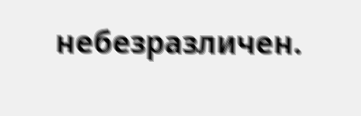небезразличен.